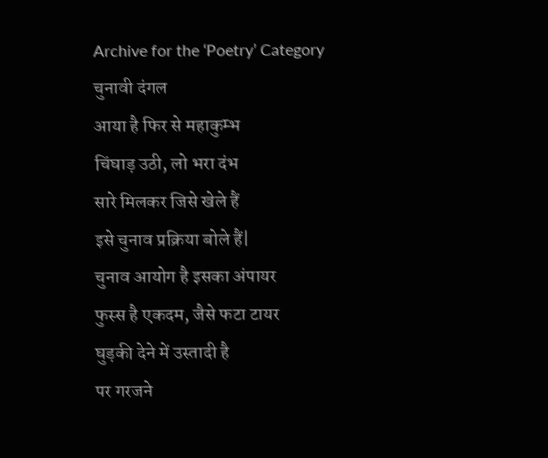Archive for the ‘Poetry’ Category
चुनावी दंगल
आया है फिर से महाकुम्भ
चिंघाड़ उठी, लो भरा दंभ
सारे मिलकर जिसे खेले हैं
इसे चुनाव प्रक्रिया बोले हैं|
चुनाव आयोग है इसका अंपायर
फुस्स है एकदम, जैसे फटा टायर
घुड़की देने में उस्तादी है
पर गरजने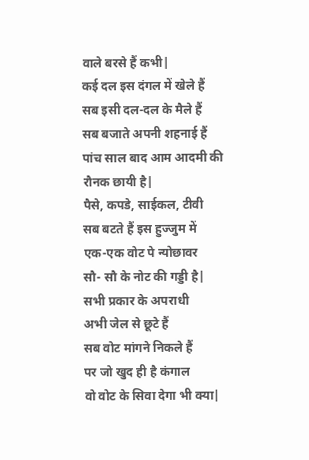वाले बरसे हैं कभी|
कई दल इस दंगल में खेले हैं
सब इसी दल-दल के मैले हैं
सब बजाते अपनी शहनाई हैं
पांच साल बाद आम आदमी की रौनक छायी है|
पैसे, कपडे, साईकल, टीवी
सब बटते हैं इस हुज्जुम में
एक-एक वोट पे न्योछावर
सौ- सौ के नोट की गड्डी है|
सभी प्रकार के अपराधी
अभी जेल से छूटे हैं
सब वोट मांगने निकले हैं
पर जो खुद ही है कंगाल
वो वोट के सिवा देगा भी क्या|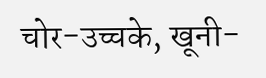चोर-उच्चके, खूनी-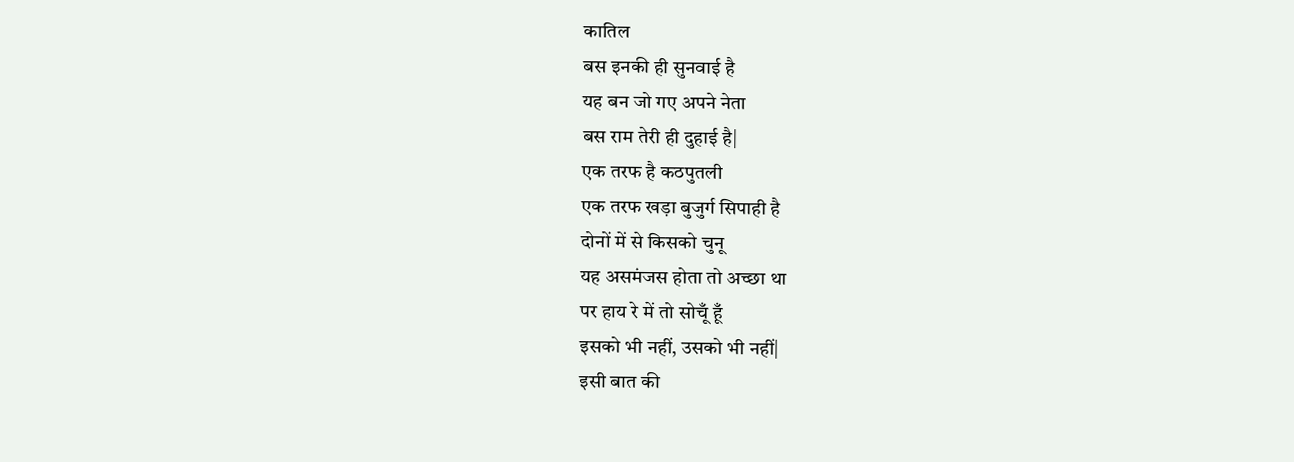कातिल
बस इनकी ही सुनवाई है
यह बन जो गए अपने नेता
बस राम तेरी ही दुहाई है|
एक तरफ है कठपुतली
एक तरफ खड़ा बुजुर्ग सिपाही है
दोनों में से किसको चुनू
यह असमंजस होता तो अच्छा था
पर हाय रे में तो सोचूँ हूँ
इसको भी नहीं, उसको भी नहीं|
इसी बात की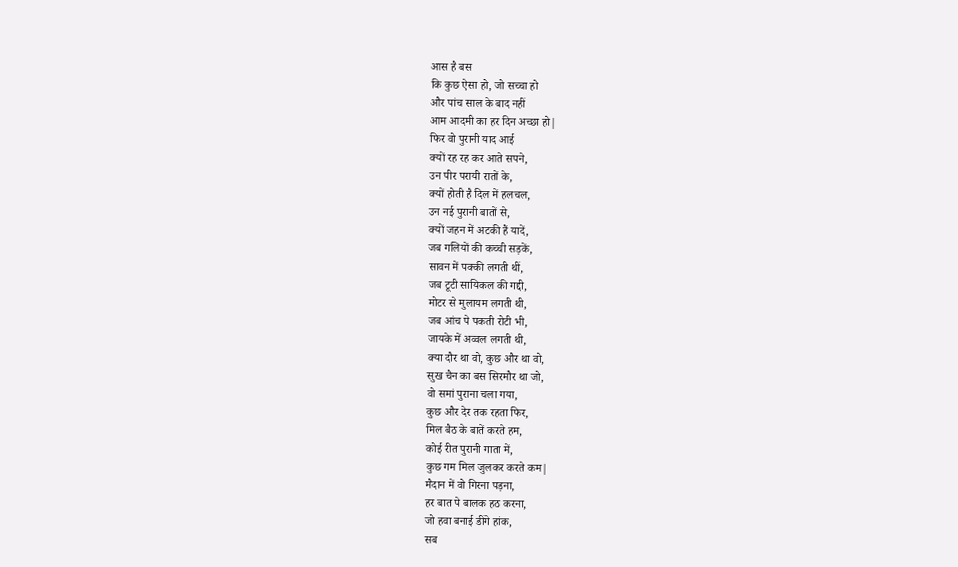आस है बस
कि कुछ ऐसा हो, जो सच्चा हो
और पांच साल के बाद नहीं
आम आदमी का हर दिन अच्छा हो|
फिर वो पुरानी याद आई
क्यों रह रह कर आते सपने,
उन पीर परायी रातों के,
क्यों होती है दिल में हलचल,
उन नई पुरानी बातों से,
क्यों जहन में अटकी हैं यादें,
जब गलियों की कच्ची सड़कें,
सावन में पक्की लगती थीं,
जब टूटी सायिकल की गद्दी,
मोटर से मुलायम लगती थी,
जब आंच पे पकती रोटी भी,
जायके में अव्वल लगती थी,
क्या दौर था वो, कुछ और था वो,
सुख चैन का बस सिरमौर था जो,
वो समां पुराना चला गया,
कुछ और देर तक रहता फिर,
मिल बैठ के बातें करते हम,
कोई रीत पुरानी गाता में,
कुछ गम मिल जुलकर करते कम|
मैदान में वो गिरना पड़ना,
हर बात पे बालक हठ करना,
जो हवा बनाई डींगे हांक,
सब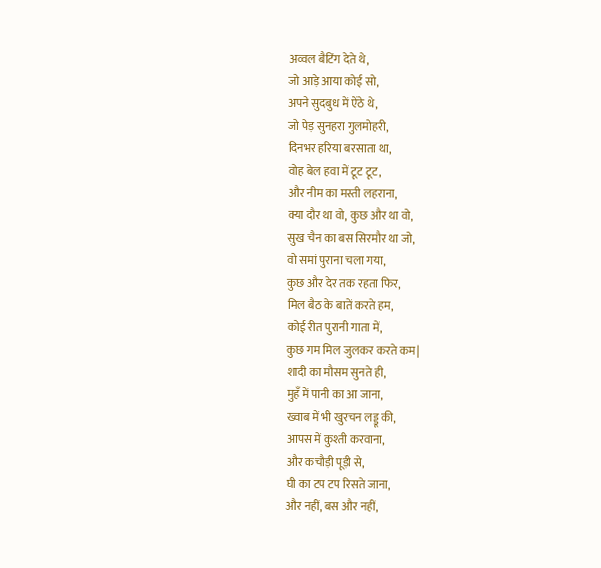अव्वल बैटिंग देते थे,
जो आड़े आया कोई सो,
अपने सुदबुध में ऐंठे थे,
जो पेड़ सुनहरा गुलमोहरी,
दिनभर हरिया बरसाता था,
वोह बेल हवा में टूट टूट,
और नीम का मस्ती लहराना,
क्या दौर था वो, कुछ और था वो,
सुख चैन का बस सिरमौर था जो,
वो समां पुराना चला गया,
कुछ और देर तक रहता फिर,
मिल बैठ के बातें करते हम,
कोई रीत पुरानी गाता में,
कुछ गम मिल जुलकर करते कम|
शादी का मौसम सुनते ही,
मुहँ में पानी का आ जाना,
ख्वाब में भी खुरचन लड्डू की,
आपस में कुश्ती करवाना,
और कचौड़ी पूड़ी से,
घी का टप टप रिसते जाना,
और नहीं, बस और नहीं,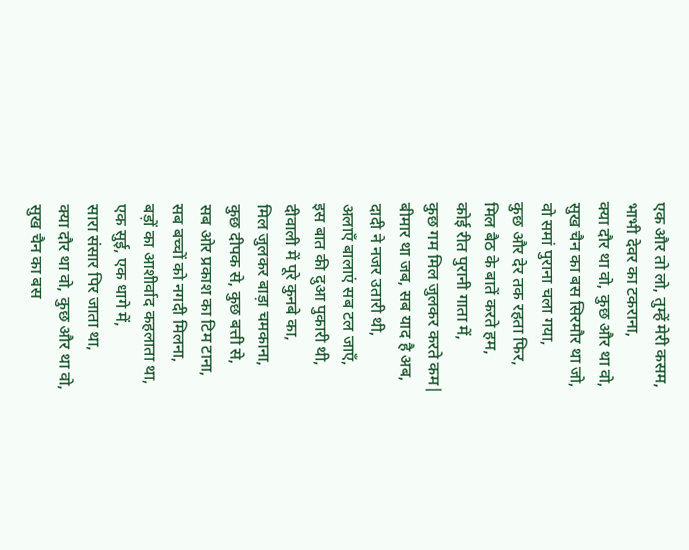एक और तो लो, तुम्हें मेरी कसम,
भाभी देवर का टकराना,
क्या दौर था वो, कुछ और था वो,
सुख चैन का बस सिरमौर था जो,
वो समां पुराना चला गया,
कुछ और देर तक रहता फिर,
मिल बैठ के बातें करते हम,
कोई रीत पुरानी गाता में,
कुछ गम मिल जुलकर करते कम|
बीमार था जब, सब याद है अब,
दादी ने नजर उतारी थी,
अलाएँ बालाएं सब टल जाएँ,
इस बात की दुआ पुकारी थी,
दीवाली में पूरे कुनबे का,
मिल जुलकर बाड़ा चमकाना,
कुछ दीपक से, कुछ बत्ती से,
सब ओर प्रकाश का टिम टाना,
सब बच्चों को नगदी मिलना,
बड़ों का आशीर्वाद कहलाता था,
एक सुई, एक धागे में,
सारा संसार पिर जाता था,
क्या दौर था वो, कुछ और था वो,
सुख चैन का बस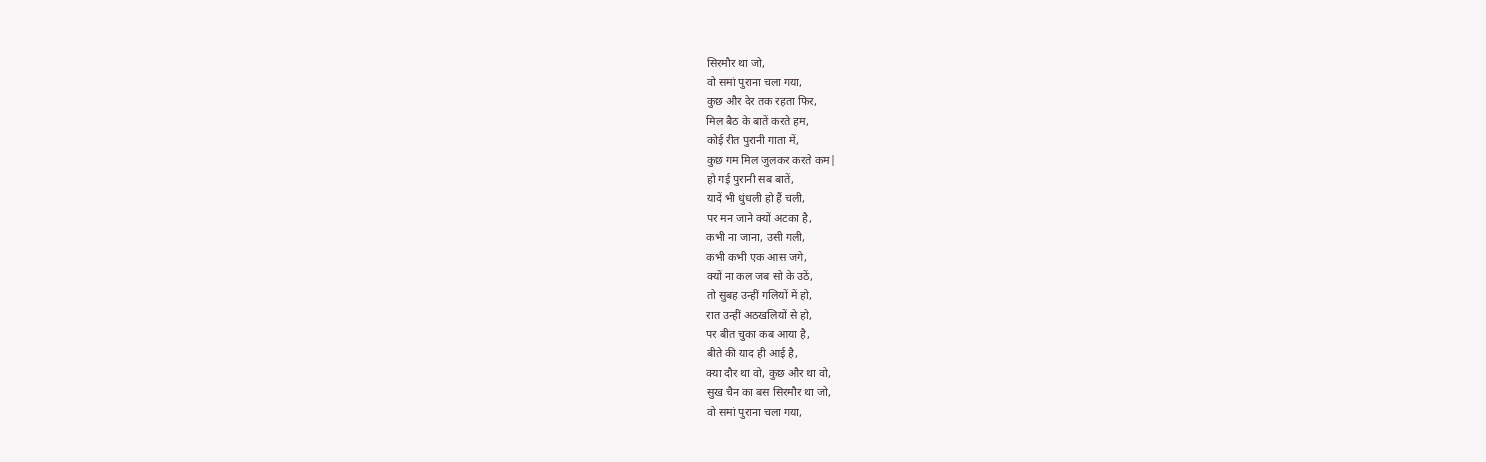सिरमौर था जो,
वो समां पुराना चला गया,
कुछ और देर तक रहता फिर,
मिल बैठ के बातें करते हम,
कोई रीत पुरानी गाता में,
कुछ गम मिल जुलकर करते कम|
हो गई पुरानी सब बातें,
यादें भी धुंधली हो हैं चली,
पर मन जाने क्यों अटका है,
कभी ना जाना, उसी गली,
कभी कभी एक आस जगे,
क्यों ना कल जब सो के उठें,
तो सुबह उन्हीं गलियों में हो,
रात उन्हीं अठखलियों से हो,
पर बीत चुका कब आया है,
बीते की याद ही आई है,
क्या दौर था वो, कुछ और था वो,
सुख चैन का बस सिरमौर था जो,
वो समां पुराना चला गया,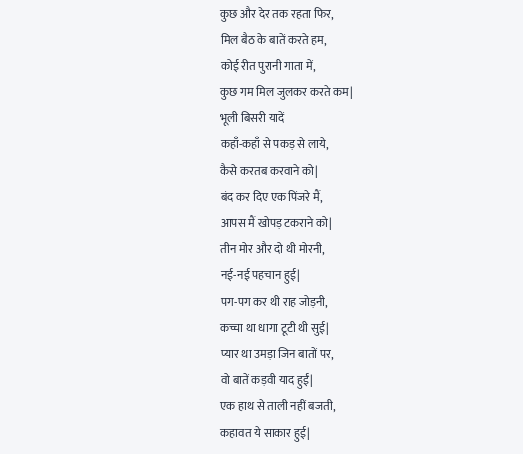कुछ और देर तक रहता फिर,
मिल बैठ के बातें करते हम,
कोई रीत पुरानी गाता में,
कुछ गम मिल जुलकर करते कम|
भूली बिसरी यादें
कहाँ-कहाँ से पकड़ से लाये,
कैसे करतब करवाने को|
बंद कर दिए एक पिंजरे मैं,
आपस मैं खोपड़ टकराने को|
तीन मोर और दो थी मोरनी,
नई-नई पहचान हुई|
पग-पग कर थी राह जोड़नी,
कच्चा था धागा टूटी थी सुई|
प्यार था उमड़ा जिन बातों पर,
वो बातें कड़वी याद हुईं|
एक हाथ से ताली नहीं बजती,
कहावत ये साकार हुई|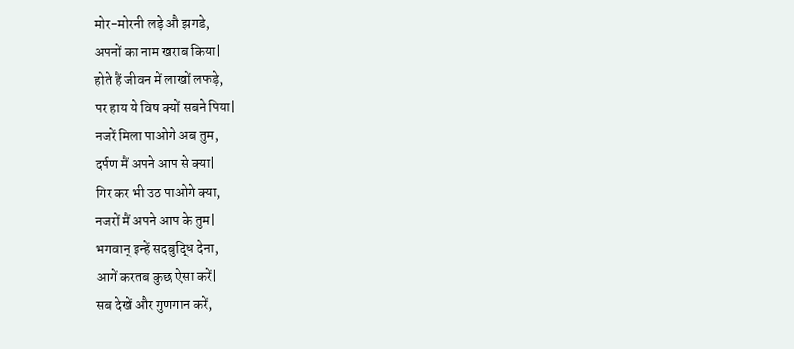मोर-मोरनी लड़े औ झगडे,
अपनों का नाम खराब किया|
होते हैं जीवन में लाखों लफड़े,
पर हाय ये विष क्यों सबने पिया|
नजरें मिला पाओगे अब तुम,
दर्पण मैं अपने आप से क्या|
गिर कर भी उठ पाओगे क्या,
नजरों मैं अपने आप के तुम|
भगवान् इन्हें सदबुद्धि देना,
आगें करतब कुछ ऐसा करें|
सब देखें और गुणगान करें,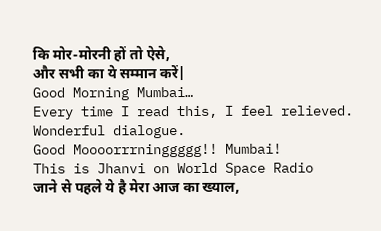कि मोर-मोरनी हों तो ऐसे,
और सभी का ये सम्मान करें|
Good Morning Mumbai…
Every time I read this, I feel relieved. Wonderful dialogue.
Good Moooorrrninggggg!! Mumbai!
This is Jhanvi on World Space Radio
जाने से पहले ये है मेरा आज का ख्याल,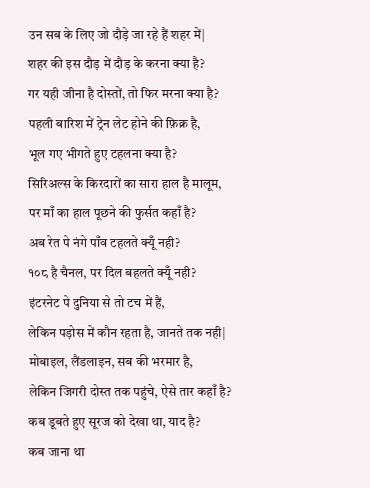उन सब के लिए जो दौड़े जा रहे हैं शहर में|
शहर की इस दौड़ में दौड़ के करना क्या है?
गर यही जीना है दोस्तों, तो फिर मरना क्या है?
पहली बारिश में ट्रेन लेट होने की फ़िक्र है,
भूल गए भीगते हुए टहलना क्या है?
सिरिअल्स के किरदारों का सारा हाल है मालूम,
पर माँ का हाल पूछने की फुर्सत कहाँ है?
अब रेत पे नंगे पाँव टहलते क्यूँ नही?
१०८ है चैनल, पर दिल बहलते क्यूँ नही?
इंटरनेट पे दुनिया से तो टच में हैं,
लेकिन पड़ोस में कौन रहता है, जानते तक नही|
मोबाइल, लैंडलाइन, सब की भरमार है,
लेकिन जिगरी दोस्त तक पहुंचे, ऐसे तार कहाँ है?
कब डूबते हुए सूरज को देखा था, याद है?
कब जाना था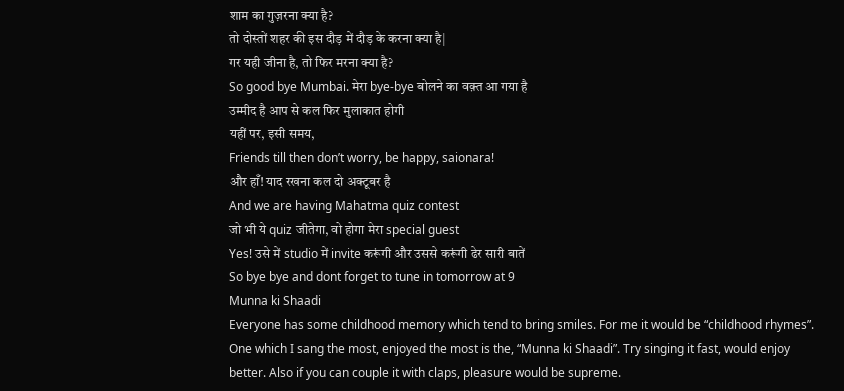शाम का गुज़रना क्या है?
तो दोस्तों शहर की इस दौड़ में दौड़ के करना क्या है|
गर यही जीना है, तो फिर मरना क्या है?
So good bye Mumbai. मेरा bye-bye बोलने का वक़्त आ गया है
उम्मीद है आप से कल फिर मुलाकात होगी
यहीं पर, इसी समय,
Friends till then don’t worry, be happy, saionara!
और हाँ! याद रखना कल दो अक्टूबर है
And we are having Mahatma quiz contest
जो भी ये quiz जीतेगा, वो होगा मेरा special guest
Yes! उसे में studio में invite करूंगी और उससे करूंगी ढेर सारी बातें
So bye bye and dont forget to tune in tomorrow at 9
Munna ki Shaadi
Everyone has some childhood memory which tend to bring smiles. For me it would be “childhood rhymes”. One which I sang the most, enjoyed the most is the, “Munna ki Shaadi”. Try singing it fast, would enjoy better. Also if you can couple it with claps, pleasure would be supreme.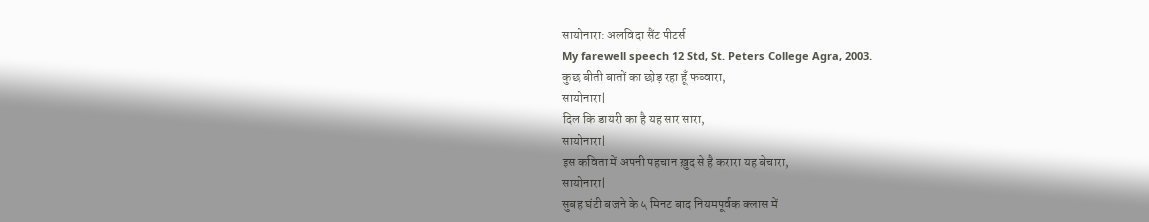सायोनारा: अलविदा सैंट पीटर्स
My farewell speech 12 Std, St. Peters College Agra, 2003.
कुछ बीती बातों का छोड़ रहा हूँ फव्वारा,
सायोनारा|
दिल कि डायरी का है यह सार सारा,
सायोनारा|
इस कविता में अपनी पहचान ख़ुद से है करारा यह बेचारा,
सायोनारा|
सुबह घंटी बजने के ५ मिनट बाद नियमपूर्वक क्लास में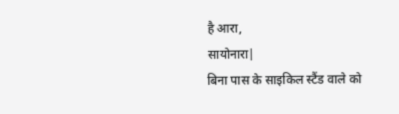है आरा,
सायोनारा|
बिना पास के साइकिल स्टैंड वाले को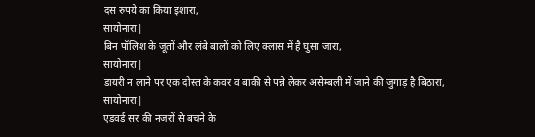दस रुपये का किया इशारा,
सायोनारा|
बिन पॉलिश के जूतों और लंबे बालों को लिए क्लास में है घुसा जारा,
सायोनारा|
डायरी न लाने पर एक दोस्त के कवर व बाकी से पन्ने लेकर असेम्बली में जाने की जुगाड़ है बिठारा,
सायोनारा|
एडवर्ड सर की नजरों से बचने के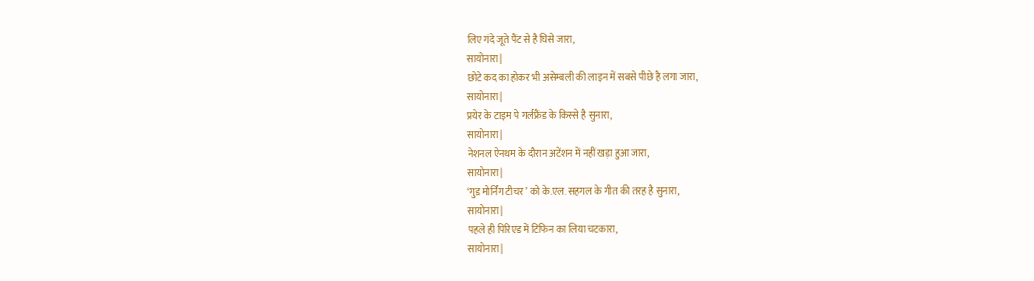लिए गंदे जूते पैंट से है घिसे जारा,
सायोनारा|
छोटे कद का होकर भी असेम्बली की लाइन में सबसे पीछे है लगा जारा,
सायोनारा|
प्रयेर के टाइम पे गर्लफ्रैंड के किस्से है सुनारा,
सायोनारा|
नेशनल ऐनथम के दौरान अटेंशन में नहीं खड़ा हुआ जारा,
सायोनारा|
‘गुड मोर्निंग टीचर’ को के.एल. सहगल के गीत की तरह है सुनारा,
सायोनारा|
पहले ही पिरिएड में टिफिन का लिया चटकारा,
सायोनारा|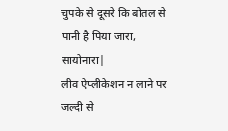चुपके से दूसरे कि बोतल से पानी है पिया जारा,
सायोनारा|
लीव ऐप्लीकेशन न लाने पर जल्दी से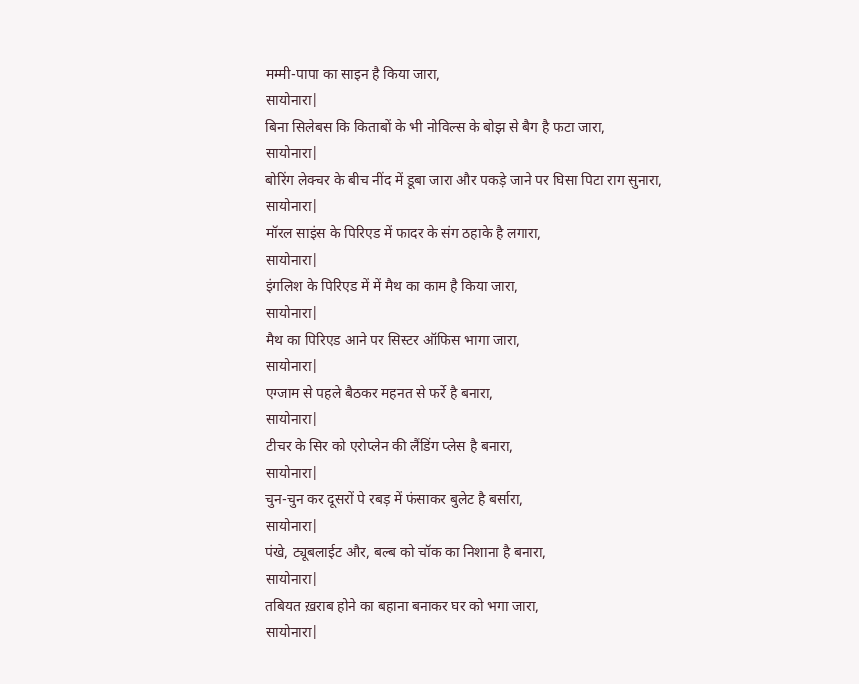मम्मी-पापा का साइन है किया जारा,
सायोनारा|
बिना सिलेबस कि किताबों के भी नोविल्स के बोझ से बैग है फटा जारा,
सायोनारा|
बोरिंग लेक्चर के बीच नींद में डूबा जारा और पकड़े जाने पर घिसा पिटा राग सुनारा,
सायोनारा|
मॉरल साइंस के पिरिएड में फादर के संग ठहाके है लगारा,
सायोनारा|
इंगलिश के पिरिएड में में मैथ का काम है किया जारा,
सायोनारा|
मैथ का पिरिएड आने पर सिस्टर ऑफिस भागा जारा,
सायोनारा|
एग्जाम से पहले बैठकर महनत से फर्रे है बनारा,
सायोनारा|
टीचर के सिर को एरोप्लेन की लैंडिंग प्लेस है बनारा,
सायोनारा|
चुन-चुन कर दूसरों पे रबड़ में फंसाकर बुलेट है बर्सारा,
सायोनारा|
पंखे, ट्यूबलाईट और, बल्ब को चॉक का निशाना है बनारा,
सायोनारा|
तबियत ख़राब होने का बहाना बनाकर घर को भगा जारा,
सायोनारा|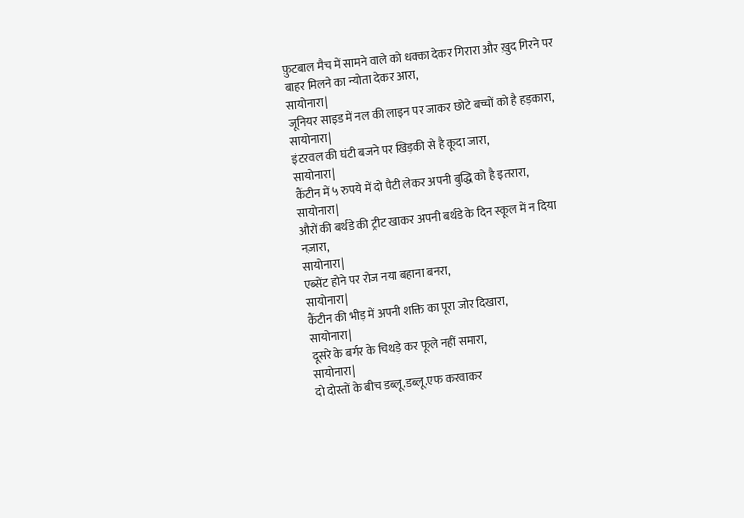फ़ुटबाल मैच में सामने वाले को धक्का देकर गिरारा और ख़ुद गिरने पर बाहर मिलने का न्योता देकर आरा,
सायोनारा|
जूनियर साइड में नल की लाइन पर जाकर छोटे बच्चों को है हड़कारा,
सायोनारा|
इंटरवल की घंटी बजने पर खिड़की से है कूदा जारा,
सायोनारा|
कैंटीन में ५ रुपये में दो पैटी लेकर अपनी बुद्धि को है इतरारा,
सायोनारा|
औरों की बर्थडे की ट्रीट खाकर अपनी बर्थडे के दिन स्कूल में न दिया नज़ारा,
सायोनारा|
एब्सेंट होने पर रोज नया बहाना बनरा,
सायोनारा|
कैंटीन की भीड़ में अपनी शक्ति का पूरा जोर दिखारा,
सायोनारा|
दूसरे के बर्गर के चिथड़े कर फूले नहीं समारा,
सायोनारा|
दो दोस्तों के बीच डब्लू.डब्लू.एफ करवाकर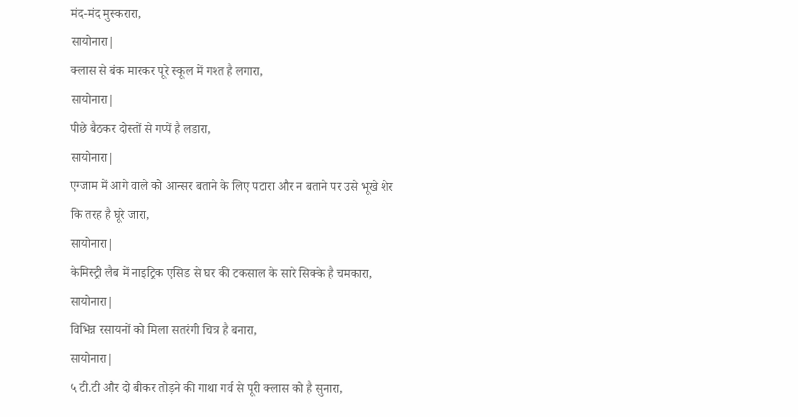मंद-मंद मुस्करारा,
सायोनारा|
क्लास से बंक मारकर पूरे स्कूल में गश्त है लगारा,
सायोनारा|
पीछे बैठकर दोस्तों से गप्पें है लडारा,
सायोनारा|
एग्जाम में आगे वाले को आन्सर बताने के लिए पटारा और न बताने पर उसे भूखे शेर कि तरह है घूरे जारा,
सायोनारा|
केमिस्ट्री लैब में नाइट्रिक एसिड से घर की टकसाल के सारे सिक्के है चमकारा,
सायोनारा|
विभिन्न रसायनों को मिला सतरंगी चित्र है बनारा,
सायोनारा|
५ टी.टी और दो बीकर तोड़ने की गाथा गर्व से पूरी क्लास को है सुनारा,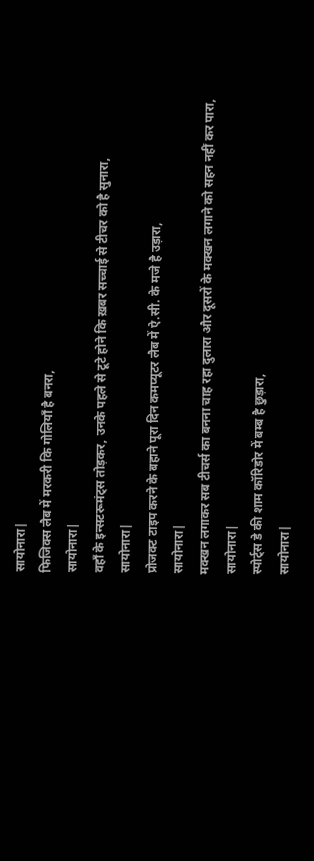सायोनारा|
फिजिक्स लैब में मरकरी कि गोलियाँ है बनरा,
सायोनारा|
वहाँ के इन्सटरूमंट्स तोड़कर, उनके पहले से टूटे होने कि ख़बर सच्चाई से टीचर को है सुनारा,
सायोनारा|
प्रोजक्ट टाइप करने के बहाने पूरा दिन कमप्यूटर लैब में ऐ.सी. के मजे है उड़ारा,
सायोनारा|
मक्खन लगाकर सब टीचर्स का बनना चाह रहा दुलारा और दूसरों के मक्खन लगाने को सहन नहीं कर पारा,
सायोनारा|
स्पोर्ट्स डे की शाम कॉरिडोर में बम्ब है छुड़ारा,
सायोनारा|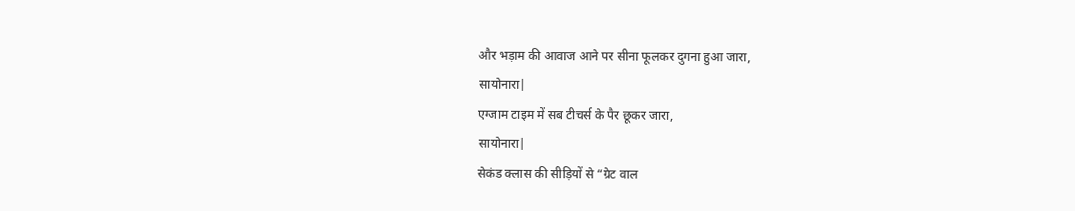और भड़ाम की आवाज आने पर सीना फूलकर दुगना हुआ जारा,
सायोनारा|
एग्जाम टाइम में सब टीचर्स के पैर छूकर जारा,
सायोनारा|
सेकंड क्लास की सीड़ियों से “ग्रेट वाल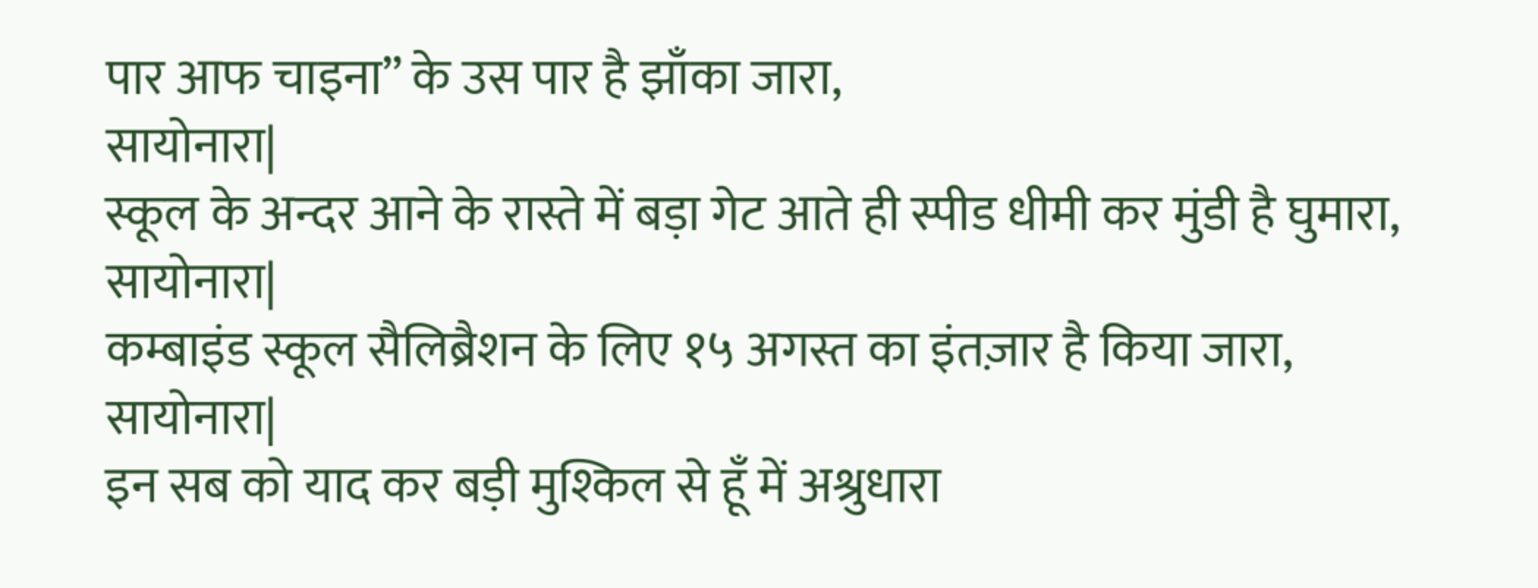पार आफ चाइना” के उस पार है झाँका जारा,
सायोनारा|
स्कूल के अन्दर आने के रास्ते में बड़ा गेट आते ही स्पीड धीमी कर मुंडी है घुमारा,
सायोनारा|
कम्बाइंड स्कूल सैलिब्रैशन के लिए १५ अगस्त का इंतज़ार है किया जारा,
सायोनारा|
इन सब को याद कर बड़ी मुश्किल से हूँ में अश्रुधारा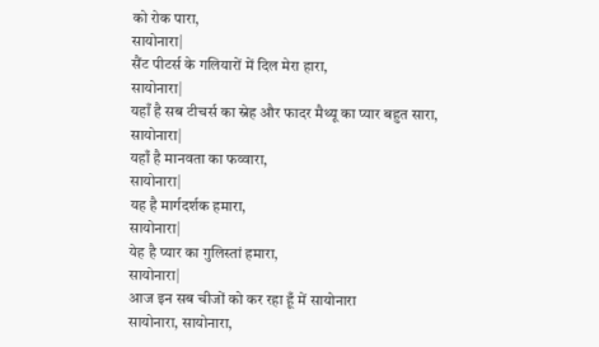को रोक पारा,
सायोनारा|
सैंट पीटर्स के गलियारों में दिल मेरा हारा,
सायोनारा|
यहाँ है सब टीचर्स का स्नेह और फादर मैथ्यू का प्यार बहुत सारा,
सायोनारा|
यहाँ है मानवता का फव्वारा,
सायोनारा|
यह है मार्गदर्शक हमारा,
सायोनारा|
येह है प्यार का गुलिस्तां हमारा,
सायोनारा|
आज इन सब चीजों को कर रहा हूँ में सायोनारा
सायोनारा, सायोनारा,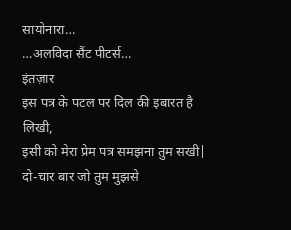सायोनारा…
…अलविदा सैंट पीटर्स…
इंतज़ार
इस पत्र के पटल पर दिल की इबारत है लिखी,
इसी को मेरा प्रेम पत्र समझना तुम सखी|
दो-चार बार जो तुम मुझसे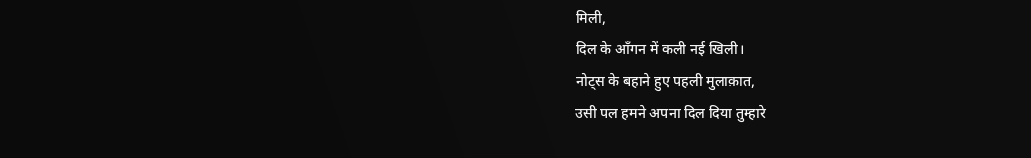मिली,
दिल के आँगन में कली नई खिली।
नोट्स के बहाने हुए पहली मुलाक़ात,
उसी पल हमने अपना दिल दिया तुम्हारे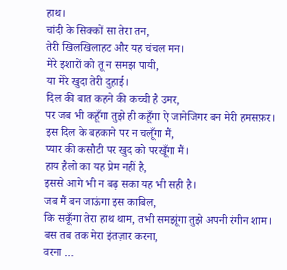हाथ।
चांदी के सिक्कों सा तेरा तन,
तेरी खिलखिलाहट और यह चंचल मन।
मेरे इशारों को तू न समझ पायी,
या मेरे खुदा तेरी दुहाई।
दिल की बात कहने की कच्ची है उमर,
पर जब भी कहूँगा तुझे ही कहूँगा ऐ जानेजिगर बन मेरी हमसफ़र।
इस दिल के बहकाने पर न चलूँगा मैं,
प्यार की कसौटी पर खुद को परखूँगा मैं।
हाय हैलो का यह प्रेम नहीं है,
इससे आगे भी न बढ़ सका यह भी सही है।
जब मैं बन जाऊंगा इस काबिल,
कि सकूँगा तेरा हाथ थाम, तभी समझूंगा तुझे अपनी रंगीन शाम।
बस तब तक मेरा इंतज़ार करना,
वरना …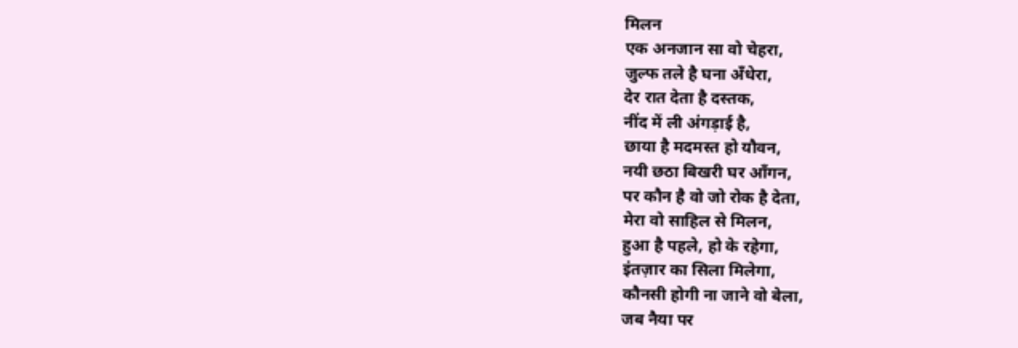मिलन
एक अनजान सा वो चेहरा,
जुल्फ तले है घना अँधेरा,
देर रात देता है दस्तक,
नींद में ली अंगड़ाई है,
छाया है मदमस्त हो यौवन,
नयी छठा बिखरी घर आँगन,
पर कौन है वो जो रोक है देता,
मेरा वो साहिल से मिलन,
हुआ है पहले, हो के रहेगा,
इंतज़ार का सिला मिलेगा,
कौनसी होगी ना जाने वो बेला,
जब नैया पर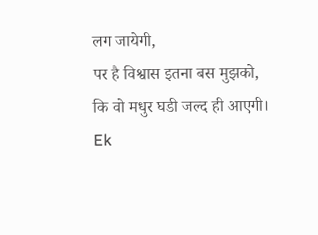लग जायेगी,
पर है विश्वास इतना बस मुझको,
कि वो मधुर घडी जल्द ही आएगी।
Ek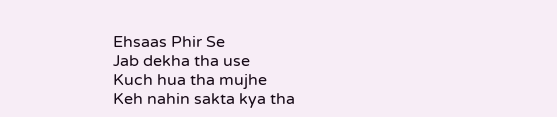Ehsaas Phir Se
Jab dekha tha use
Kuch hua tha mujhe
Keh nahin sakta kya tha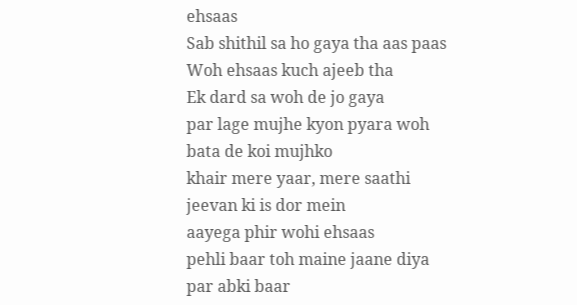ehsaas
Sab shithil sa ho gaya tha aas paas
Woh ehsaas kuch ajeeb tha
Ek dard sa woh de jo gaya
par lage mujhe kyon pyara woh
bata de koi mujhko
khair mere yaar, mere saathi
jeevan ki is dor mein
aayega phir wohi ehsaas
pehli baar toh maine jaane diya
par abki baar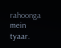rahoonga mein tyaar.